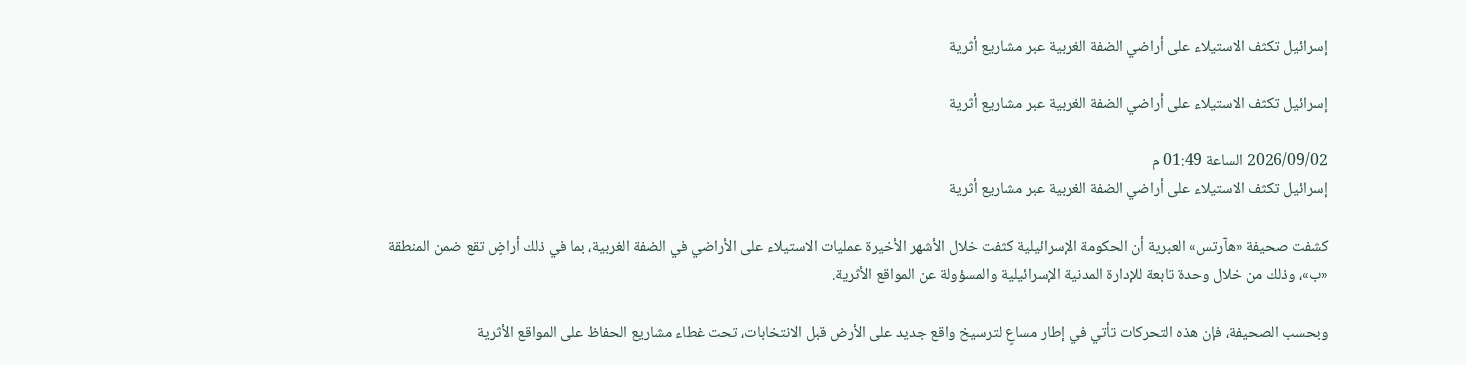إسرائيل تكثف الاستيلاء على أراضي الضفة الغربية عبر مشاريع أثرية

إسرائيل تكثف الاستيلاء على أراضي الضفة الغربية عبر مشاريع أثرية

2026/09/02 الساعة 01:49 م
إسرائيل تكثف الاستيلاء على أراضي الضفة الغربية عبر مشاريع أثرية

كشفت صحيفة «هآرتس» العبرية أن الحكومة الإسرائيلية كثفت خلال الأشهر الأخيرة عمليات الاستيلاء على الأراضي في الضفة الغربية، بما في ذلك أراضٍ تقع ضمن المنطقة «ب»، وذلك من خلال وحدة تابعة للإدارة المدنية الإسرائيلية والمسؤولة عن المواقع الأثرية.

وبحسب الصحيفة، فإن هذه التحركات تأتي في إطار مساعٍ لترسيخ واقع جديد على الأرض قبل الانتخابات، تحت غطاء مشاريع الحفاظ على المواقع الأثرية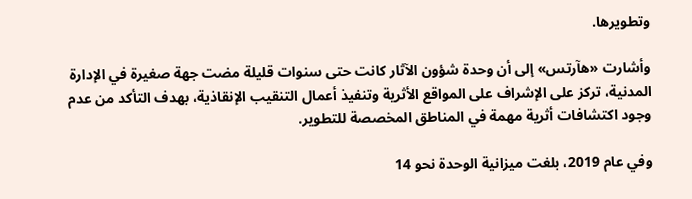وتطويرها.

وأشارت «هآرتس» إلى أن وحدة شؤون الآثار كانت حتى سنوات قليلة مضت جهة صغيرة في الإدارة المدنية، تركز على الإشراف على المواقع الأثرية وتنفيذ أعمال التنقيب الإنقاذية، بهدف التأكد من عدم وجود اكتشافات أثرية مهمة في المناطق المخصصة للتطوير.

وفي عام 2019، بلغت ميزانية الوحدة نحو 14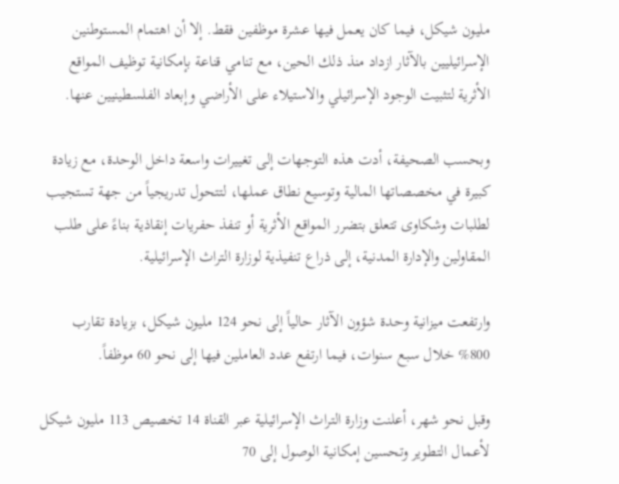مليون شيكل، فيما كان يعمل فيها عشرة موظفين فقط. إلا أن اهتمام المستوطنين الإسرائيليين بالآثار ازداد منذ ذلك الحين، مع تنامي قناعة بإمكانية توظيف المواقع الأثرية لتثبيت الوجود الإسرائيلي والاستيلاء على الأراضي وإبعاد الفلسطينيين عنها.

وبحسب الصحيفة، أدت هذه التوجهات إلى تغييرات واسعة داخل الوحدة، مع زيادة كبيرة في مخصصاتها المالية وتوسيع نطاق عملها، لتتحول تدريجياً من جهة تستجيب لطلبات وشكاوى تتعلق بتضرر المواقع الأثرية أو تنفذ حفريات إنقاذية بناءً على طلب المقاولين والإدارة المدنية، إلى ذراع تنفيذية لوزارة التراث الإسرائيلية.

وارتفعت ميزانية وحدة شؤون الآثار حالياً إلى نحو 124 مليون شيكل، بزيادة تقارب 800% خلال سبع سنوات، فيما ارتفع عدد العاملين فيها إلى نحو 60 موظفاً.

وقبل نحو شهر، أعلنت وزارة التراث الإسرائيلية عبر القناة 14 تخصيص 113 مليون شيكل لأعمال التطوير وتحسين إمكانية الوصول إلى 70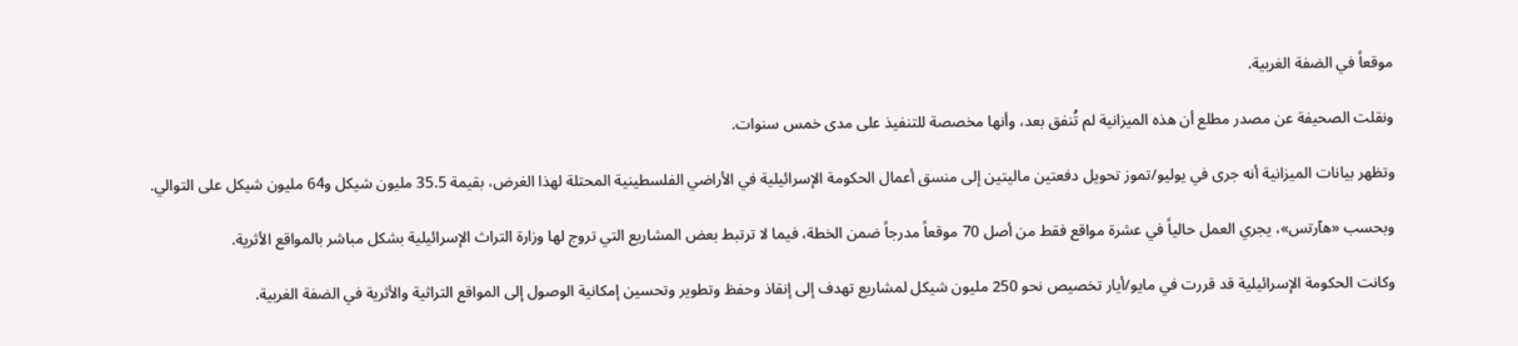موقعاً في الضفة الغربية.

ونقلت الصحيفة عن مصدر مطلع أن هذه الميزانية لم تُنفق بعد، وأنها مخصصة للتنفيذ على مدى خمس سنوات.

وتظهر بيانات الميزانية أنه جرى في يوليو/تموز تحويل دفعتين ماليتين إلى منسق أعمال الحكومة الإسرائيلية في الأراضي الفلسطينية المحتلة لهذا الغرض، بقيمة 35.5 مليون شيكل و64 مليون شيكل على التوالي.

وبحسب «هآرتس»، يجري العمل حالياً في عشرة مواقع فقط من أصل 70 موقعاً مدرجاً ضمن الخطة، فيما لا ترتبط بعض المشاريع التي تروج لها وزارة التراث الإسرائيلية بشكل مباشر بالمواقع الأثرية.

وكانت الحكومة الإسرائيلية قد قررت في مايو/أيار تخصيص نحو 250 مليون شيكل لمشاريع تهدف إلى إنقاذ وحفظ وتطوير وتحسين إمكانية الوصول إلى المواقع التراثية والأثرية في الضفة الغربية.